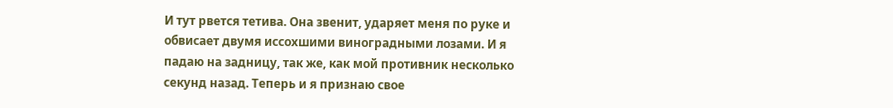И тут рвется тетива. Она звенит, ударяет меня по руке и обвисает двумя иссохшими виноградными лозами. И я падаю на задницу, так же, как мой противник несколько секунд назад. Теперь и я признаю свое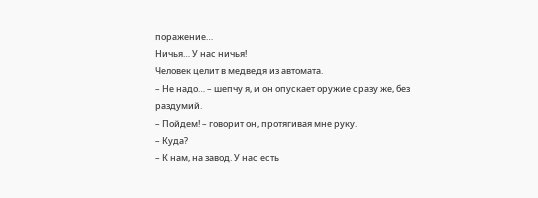поражение…
Ничья… У нас ничья!
Человек целит в медведя из автомата.
– Не надо… – шепчу я, и он опускает оружие сразу же, без раздумий.
– Пойдем! – говорит он, протягивая мне руку.
– Куда?
– К нам, на завод. У нас есть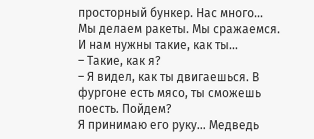просторный бункер. Нас много… Мы делаем ракеты. Мы сражаемся. И нам нужны такие, как ты…
– Такие, как я?
– Я видел, как ты двигаешься. В фургоне есть мясо, ты сможешь поесть. Пойдем?
Я принимаю его руку… Медведь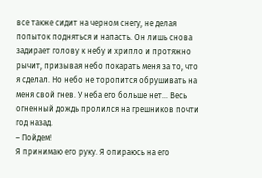все также сидит на черном снегу, не делая попыток подняться и напасть. Он лишь снова задирает голову к небу и хрипло и протяжно рычит, призывая небо покарать меня за то, что я сделал. Но небо не торопится обрушивать на меня свой гнев. У неба его больше нет… Весь огненный дождь пролился на грешников почти год назад.
– Пойдем!
Я принимаю его руку. Я опираюсь на его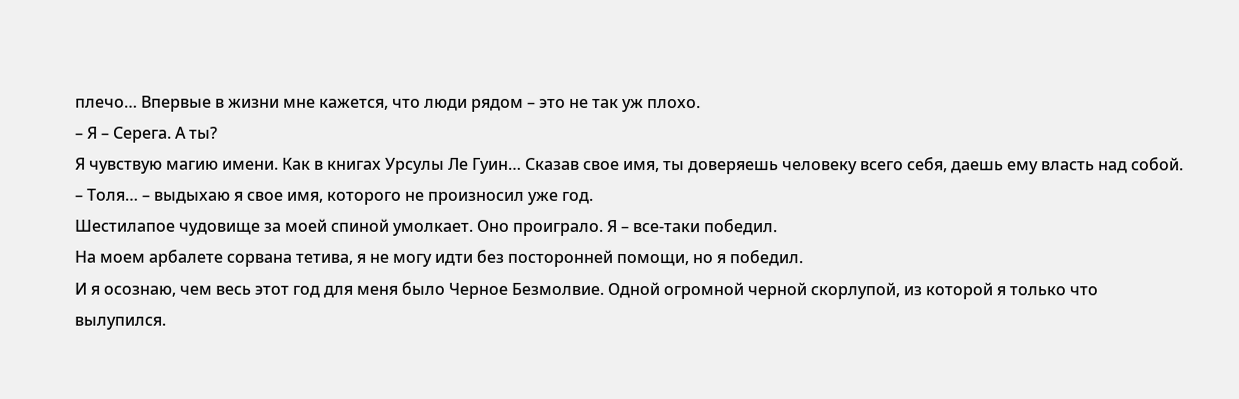плечо… Впервые в жизни мне кажется, что люди рядом – это не так уж плохо.
– Я – Серега. А ты?
Я чувствую магию имени. Как в книгах Урсулы Ле Гуин… Сказав свое имя, ты доверяешь человеку всего себя, даешь ему власть над собой.
– Толя… – выдыхаю я свое имя, которого не произносил уже год.
Шестилапое чудовище за моей спиной умолкает. Оно проиграло. Я – все-таки победил.
На моем арбалете сорвана тетива, я не могу идти без посторонней помощи, но я победил.
И я осознаю, чем весь этот год для меня было Черное Безмолвие. Одной огромной черной скорлупой, из которой я только что вылупился.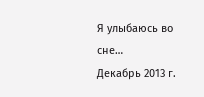Я улыбаюсь во сне…
Декабрь 2013 г.